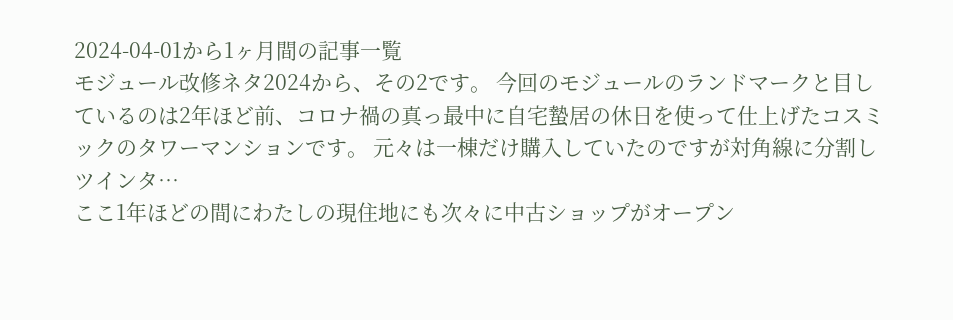2024-04-01から1ヶ月間の記事一覧
モジュール改修ネタ2024から、その2です。 今回のモジュールのランドマークと目しているのは2年ほど前、コロナ禍の真っ最中に自宅蟄居の休日を使って仕上げたコスミックのタワーマンションです。 元々は一棟だけ購入していたのですが対角線に分割しツインタ…
ここ1年ほどの間にわたしの現住地にも次々に中古ショップがオープン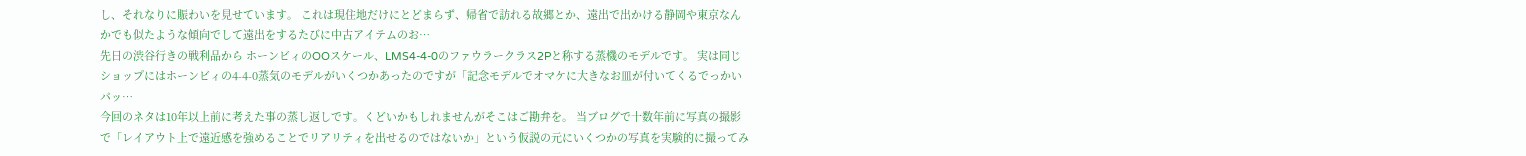し、それなりに賑わいを見せています。 これは現住地だけにとどまらず、帰省で訪れる故郷とか、遠出で出かける静岡や東京なんかでも似たような傾向でして遠出をするたびに中古アイテムのお…
先日の渋谷行きの戦利品から ホーンビィのOOスケール、LMS4-4-0のファウラークラス2Pと称する蒸機のモデルです。 実は同じショップにはホーンビィの4-4-0蒸気のモデルがいくつかあったのですが「記念モデルでオマケに大きなお皿が付いてくるでっかいパッ…
今回のネタは10年以上前に考えた事の蒸し返しです。くどいかもしれませんがそこはご勘弁を。 当ブログで十数年前に写真の撮影で「レイアウト上で遠近感を強めることでリアリティを出せるのではないか」という仮説の元にいくつかの写真を実験的に撮ってみ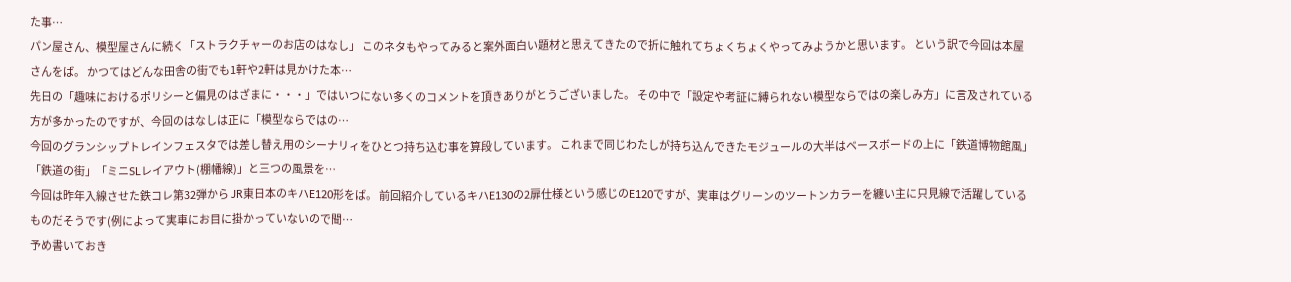た事…
パン屋さん、模型屋さんに続く「ストラクチャーのお店のはなし」 このネタもやってみると案外面白い題材と思えてきたので折に触れてちょくちょくやってみようかと思います。 という訳で今回は本屋さんをば。 かつてはどんな田舎の街でも1軒や2軒は見かけた本…
先日の「趣味におけるポリシーと偏見のはざまに・・・」ではいつにない多くのコメントを頂きありがとうございました。 その中で「設定や考証に縛られない模型ならではの楽しみ方」に言及されている方が多かったのですが、今回のはなしは正に「模型ならではの…
今回のグランシップトレインフェスタでは差し替え用のシーナリィをひとつ持ち込む事を算段しています。 これまで同じわたしが持ち込んできたモジュールの大半はベースボードの上に「鉄道博物館風」「鉄道の街」「ミニSLレイアウト(棚幡線)」と三つの風景を…
今回は昨年入線させた鉄コレ第32弾から JR東日本のキハE120形をば。 前回紹介しているキハE130の2扉仕様という感じのE120ですが、実車はグリーンのツートンカラーを纏い主に只見線で活躍しているものだそうです(例によって実車にお目に掛かっていないので聞…
予め書いておき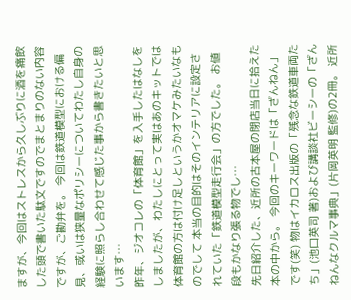ますが、今回はストレスから久しぶりに酒を痛飲した頭で書いた駄文ですのでまとまりのない内容ですが、ご勘弁を。 今回は鉄道模型における偏見、或いは狭量なポリシーについてわたし自身の経験に照らし合わせて感じた事から書きたいと思います…
昨年、ジオコレの「体育館」を入手したはなしをしましたが、わたしにとって実はあのキットでは体育館の方は付け足しというかオマケみたいなものでして 本当の目的はそのインテリアに設定されていた「鉄道模型走行会」の方でした。 お値段もかなり張る物でし…
先日紹介した、近所の古本屋の閉店当日に拾えた本の中から。 今回のキーワードは「ざんねん」です(笑) 物はイカロス出版の「残念な鉄道車両たち」(池口英司 著)および講談社ビーシーの「ざんねんなクルマ事典」(片岡英明 監修)の2冊。 近所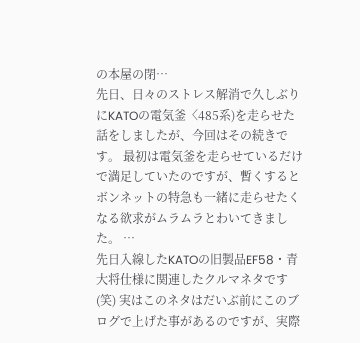の本屋の閉…
先日、日々のストレス解消で久しぶりにKATOの電気釜〈485系)を走らせた話をしましたが、今回はその続きです。 最初は電気釜を走らせているだけで満足していたのですが、暫くするとボンネットの特急も一緒に走らせたくなる欲求がムラムラとわいてきました。 …
先日入線したKATOの旧製品EF58・青大将仕様に関連したクルマネタです(笑) 実はこのネタはだいぶ前にこのブログで上げた事があるのですが、実際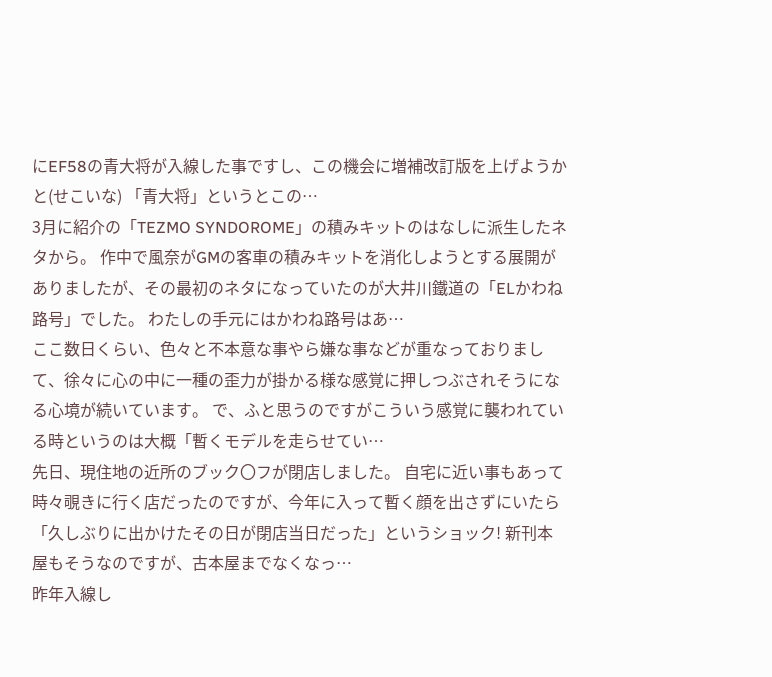にEF58の青大将が入線した事ですし、この機会に増補改訂版を上げようかと(せこいな) 「青大将」というとこの…
3月に紹介の「TEZMO SYNDOROME」の積みキットのはなしに派生したネタから。 作中で風奈がGMの客車の積みキットを消化しようとする展開がありましたが、その最初のネタになっていたのが大井川鐵道の「ELかわね路号」でした。 わたしの手元にはかわね路号はあ…
ここ数日くらい、色々と不本意な事やら嫌な事などが重なっておりまして、徐々に心の中に一種の歪力が掛かる様な感覚に押しつぶされそうになる心境が続いています。 で、ふと思うのですがこういう感覚に襲われている時というのは大概「暫くモデルを走らせてい…
先日、現住地の近所のブック〇フが閉店しました。 自宅に近い事もあって時々覗きに行く店だったのですが、今年に入って暫く顔を出さずにいたら「久しぶりに出かけたその日が閉店当日だった」というショック! 新刊本屋もそうなのですが、古本屋までなくなっ…
昨年入線し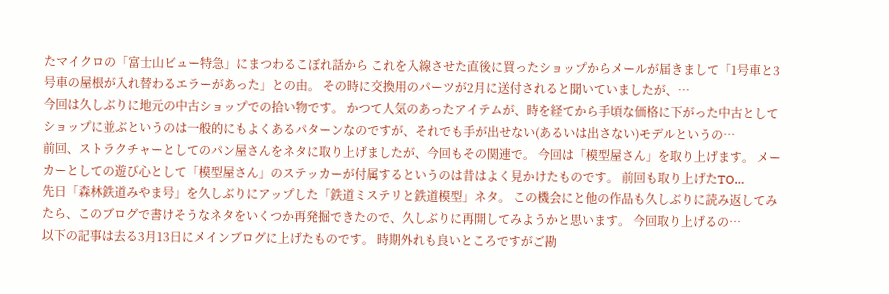たマイクロの「富士山ビュー特急」にまつわるこぼれ話から これを入線させた直後に買ったショップからメールが届きまして「1号車と3号車の屋根が入れ替わるエラーがあった」との由。 その時に交換用のパーツが2月に送付されると聞いていましたが、…
今回は久しぶりに地元の中古ショップでの拾い物です。 かつて人気のあったアイテムが、時を経てから手頃な価格に下がった中古としてショップに並ぶというのは一般的にもよくあるパターンなのですが、それでも手が出せない(あるいは出さない)モデルというの…
前回、ストラクチャーとしてのパン屋さんをネタに取り上げましたが、今回もその関連で。 今回は「模型屋さん」を取り上げます。 メーカーとしての遊び心として「模型屋さん」のステッカーが付属するというのは昔はよく見かけたものです。 前回も取り上げたTO…
先日「森林鉄道みやま号」を久しぶりにアップした「鉄道ミステリと鉄道模型」ネタ。 この機会にと他の作品も久しぶりに読み返してみたら、このブログで書けそうなネタをいくつか再発掘できたので、久しぶりに再開してみようかと思います。 今回取り上げるの…
以下の記事は去る3月13日にメインブログに上げたものです。 時期外れも良いところですがご勘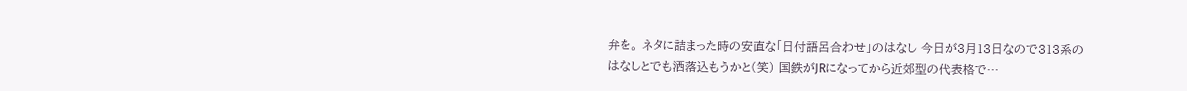弁を。 ネタに詰まった時の安直な「日付語呂合わせ」のはなし 今日が3月13日なので313系のはなしとでも洒落込もうかと(笑) 国鉄がJRになってから近郊型の代表格で…